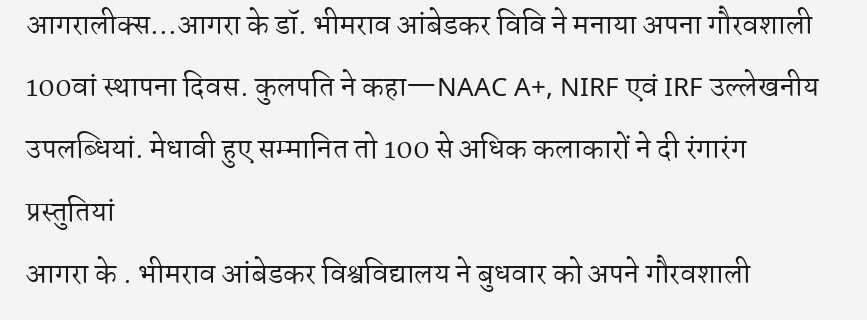आगरालीक्स…आगरा के डॉ. भीमराव आंबेडकर विवि ने मनाया अपना गौरवशाली 100वां स्थापना दिवस. कुलपति ने कहा—NAAC A+, NIRF एवं IRF उल्लेखनीय उपलब्धियां. मेधावी हुए सम्मानित तो 100 से अधिक कलाकारों ने दी रंगारंग प्रस्तुतियां
आगरा के . भीमराव आंबेडकर विश्वविद्यालय ने बुधवार को अपने गौरवशाली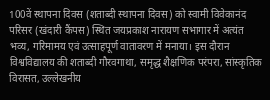100वें स्थापना दिवस (शताब्दी स्थापना दिवस) को स्वामी विवेकानंद परिसर (खंदारी कैंपस) स्थित जयप्रकाश नारायण सभागार में अत्यंत भव्य, गरिमामय एवं उत्साहपूर्ण वातावरण में मनाया। इस दौरान विश्वविद्यालय की शताब्दी गौरवगाथा, समृद्ध शैक्षणिक परंपरा, सांस्कृतिक विरासत, उल्लेखनीय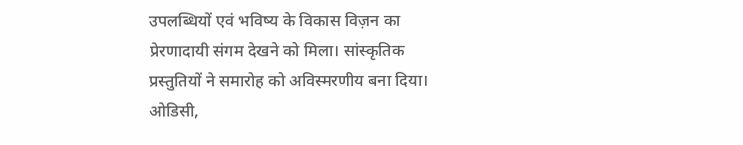उपलब्धियों एवं भविष्य के विकास विज़न का प्रेरणादायी संगम देखने को मिला। सांस्कृतिक प्रस्तुतियों ने समारोह को अविस्मरणीय बना दिया। ओडिसी,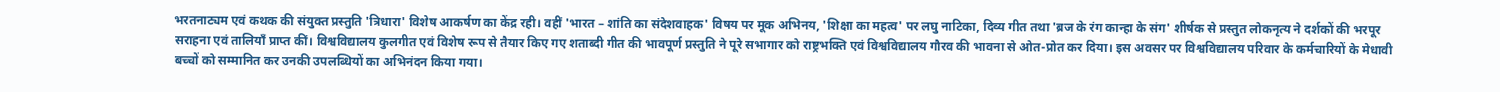भरतनाट्यम एवं कथक की संयुक्त प्रस्तुति 'त्रिधारा' विशेष आकर्षण का केंद्र रही। वहीं 'भारत – शांति का संदेशवाहक' विषय पर मूक अभिनय, 'शिक्षा का महत्व' पर लघु नाटिका, दिव्य गीत तथा 'ब्रज के रंग कान्हा के संग' शीर्षक से प्रस्तुत लोकनृत्य ने दर्शकों की भरपूर सराहना एवं तालियाँ प्राप्त कीं। विश्वविद्यालय कुलगीत एवं विशेष रूप से तैयार किए गए शताब्दी गीत की भावपूर्ण प्रस्तुति ने पूरे सभागार को राष्ट्रभक्ति एवं विश्वविद्यालय गौरव की भावना से ओत-प्रोत कर दिया। इस अवसर पर विश्वविद्यालय परिवार के कर्मचारियों के मेधावी बच्चों को सम्मानित कर उनकी उपलब्धियों का अभिनंदन किया गया।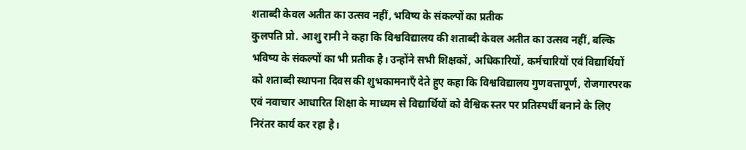शताब्दी केवल अतीत का उत्सव नहीं, भविष्य के संकल्पों का प्रतीक
कुलपति प्रो. आशु रानी ने कहा कि विश्वविद्यालय की शताब्दी केवल अतीत का उत्सव नहीं, बल्कि भविष्य के संकल्पों का भी प्रतीक है। उन्होंने सभी शिक्षकों, अधिकारियों, कर्मचारियों एवं विद्यार्थियों को शताब्दी स्थापना दिवस की शुभकामनाएँ देते हुए कहा कि विश्वविद्यालय गुणवत्तापूर्ण, रोजगारपरक एवं नवाचार आधारित शिक्षा के माध्यम से विद्यार्थियों को वैश्विक स्तर पर प्रतिस्पर्धी बनाने के लिए निरंतर कार्य कर रहा है।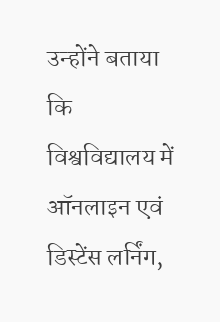उन्होंने बताया कि विश्वविद्यालय में ऑनलाइन एवं डिस्टेंस लर्निंग,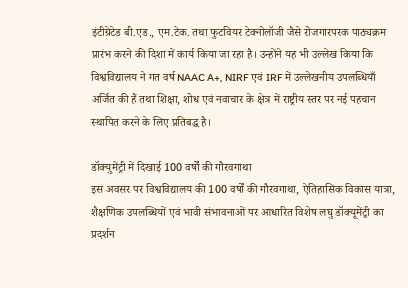इंटीग्रेटेड बी.एड., एम.टेक. तथा फुटवियर टेक्नोलॉजी जैसे रोजगारपरक पाठ्यक्रम प्रारंभ करने की दिशा में कार्य किया जा रहा है। उन्होंने यह भी उल्लेख किया कि विश्वविद्यालय ने गत वर्ष NAAC A+, NIRF एवं IRF में उल्लेखनीय उपलब्धियाँ अर्जित की हैं तथा शिक्षा, शोध एवं नवाचार के क्षेत्र में राष्ट्रीय स्तर पर नई पहचान स्थापित करने के लिए प्रतिबद्ध है।

डॉक्युमेंट्री में दिखाई 100 वर्षों की गौरवगाथा
इस अवसर पर विश्वविद्यालय की 100 वर्षों की गौरवगाथा, ऐतिहासिक विकास यात्रा, शैक्षणिक उपलब्धियों एवं भावी संभावनाओं पर आधारित विशेष लघु डॉक्यूमेंट्री का प्रदर्शन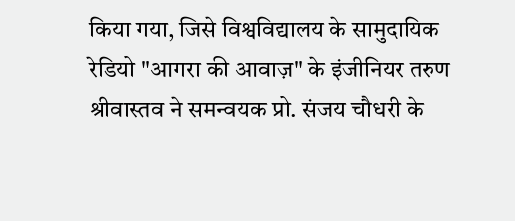किया गया, जिसे विश्वविद्यालय के सामुदायिक रेडियो "आगरा की आवाज़" के इंजीनियर तरुण श्रीवास्तव ने समन्वयक प्रो. संजय चौधरी के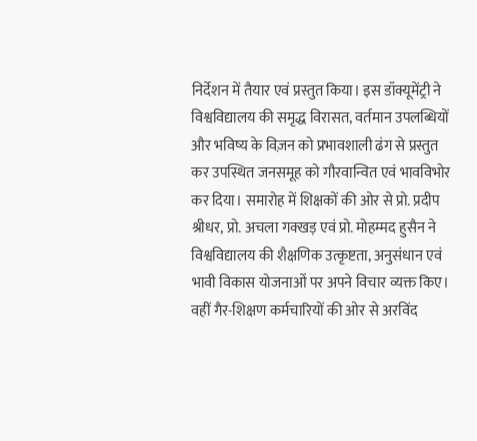निर्देशन में तैयार एवं प्रस्तुत किया। इस डॉक्यूमेंट्री ने विश्वविद्यालय की समृद्ध विरासत, वर्तमान उपलब्धियों और भविष्य के विज़न को प्रभावशाली ढंग से प्रस्तुत कर उपस्थित जनसमूह को गौरवान्वित एवं भावविभोर कर दिया। समारोह में शिक्षकों की ओर से प्रो. प्रदीप श्रीधर, प्रो. अचला गक्खड़ एवं प्रो. मोहम्मद हुसैन ने विश्वविद्यालय की शैक्षणिक उत्कृष्टता, अनुसंधान एवं भावी विकास योजनाओं पर अपने विचार व्यक्त किए। वहीं गैर-शिक्षण कर्मचारियों की ओर से अरविंद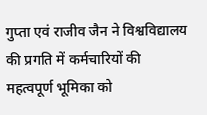गुप्ता एवं राजीव जैन ने विश्वविद्यालय की प्रगति में कर्मचारियों की महत्वपूर्ण भूमिका को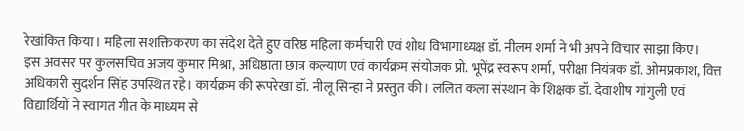रेखांकित किया। महिला सशक्तिकरण का संदेश देते हुए वरिष्ठ महिला कर्मचारी एवं शोध विभागाध्यक्ष डॉ. नीलम शर्मा ने भी अपने विचार साझा किए।
इस अवसर पर कुलसचिव अजय कुमार मिश्रा, अधिष्ठाता छात्र कल्याण एवं कार्यक्रम संयोजक प्रो. भूपेंद्र स्वरूप शर्मा, परीक्षा नियंत्रक डॉ. ओमप्रकाश, वित्त अधिकारी सुदर्शन सिंह उपस्थित रहे। कार्यक्रम की रूपरेखा डॉ. नीलू सिन्हा ने प्रस्तुत की। ललित कला संस्थान के शिक्षक डॉ. देवाशीष गांगुली एवं विद्यार्थियों ने स्वागत गीत के माध्यम से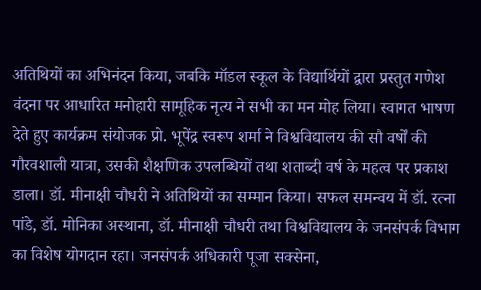अतिथियों का अभिनंदन किया, जबकि मॉडल स्कूल के विद्यार्थियों द्वारा प्रस्तुत गणेश वंदना पर आधारित मनोहारी सामूहिक नृत्य ने सभी का मन मोह लिया। स्वागत भाषण देते हुए कार्यक्रम संयोजक प्रो. भूपेंद्र स्वरूप शर्मा ने विश्वविद्यालय की सौ वर्षों की गौरवशाली यात्रा, उसकी शैक्षणिक उपलब्धियों तथा शताब्दी वर्ष के महत्व पर प्रकाश डाला। डॉ. मीनाक्षी चौधरी ने अतिथियों का सम्मान किया। सफल समन्वय में डॉ. रत्ना पांडे, डॉ. मोनिका अस्थाना, डॉ. मीनाक्षी चौधरी तथा विश्वविद्यालय के जनसंपर्क विभाग का विशेष योगदान रहा। जनसंपर्क अधिकारी पूजा सक्सेना,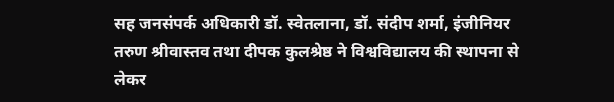सह जनसंपर्क अधिकारी डॉ. स्वेतलाना, डॉ. संदीप शर्मा, इंजीनियर तरुण श्रीवास्तव तथा दीपक कुलश्रेष्ठ ने विश्वविद्यालय की स्थापना से लेकर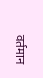वर्तमान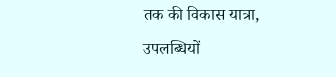तक की विकास यात्रा, उपलब्धियों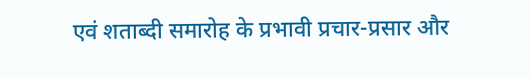एवं शताब्दी समारोह के प्रभावी प्रचार-प्रसार और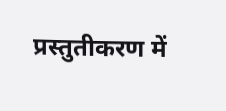प्रस्तुतीकरण में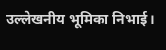उल्लेखनीय भूमिका निभाई।